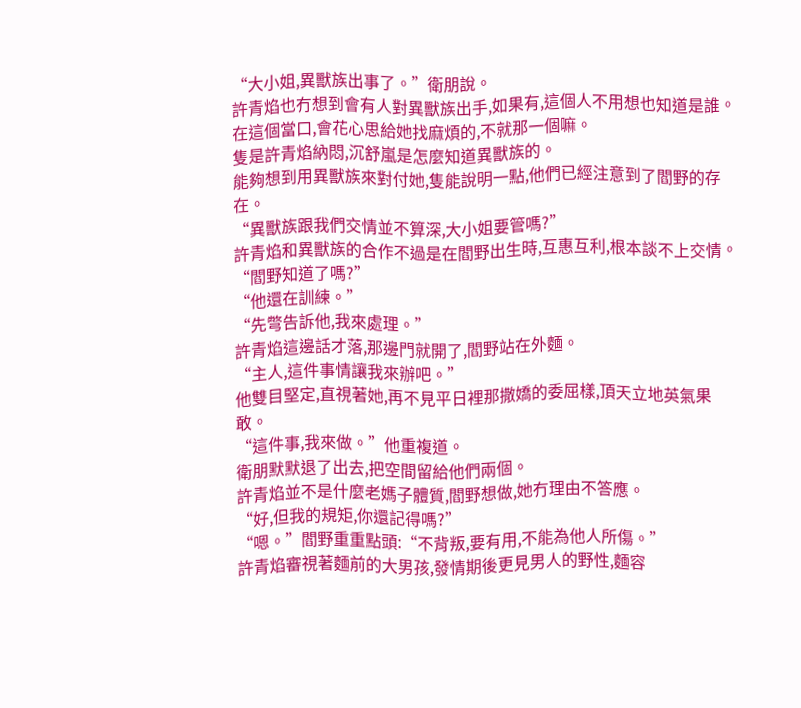“大小姐,異獸族出事了。”衛朋說。
許青焰也冇想到會有人對異獸族出手,如果有,這個人不用想也知道是誰。
在這個當口,會花心思給她找麻煩的,不就那一個嘛。
隻是許青焰納悶,沉舒嵐是怎麼知道異獸族的。
能夠想到用異獸族來對付她,隻能說明一點,他們已經注意到了閻野的存在。
“異獸族跟我們交情並不算深,大小姐要管嗎?”
許青焰和異獸族的合作不過是在閻野出生時,互惠互利,根本談不上交情。
“閻野知道了嗎?”
“他還在訓練。”
“先彆告訴他,我來處理。”
許青焰這邊話才落,那邊門就開了,閻野站在外麵。
“主人,這件事情讓我來辦吧。”
他雙目堅定,直視著她,再不見平日裡那撒嬌的委屈樣,頂天立地英氣果敢。
“這件事,我來做。”他重複道。
衛朋默默退了出去,把空間留給他們兩個。
許青焰並不是什麼老媽子體質,閻野想做,她冇理由不答應。
“好,但我的規矩,你還記得嗎?”
“嗯。”閻野重重點頭:“不背叛,要有用,不能為他人所傷。”
許青焰審視著麵前的大男孩,發情期後更見男人的野性,麵容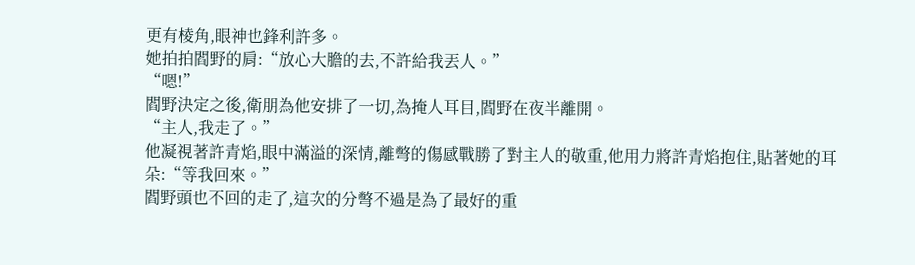更有棱角,眼神也鋒利許多。
她拍拍閻野的肩:“放心大膽的去,不許給我丟人。”
“嗯!”
閻野決定之後,衛朋為他安排了一切,為掩人耳目,閻野在夜半離開。
“主人,我走了。”
他凝視著許青焰,眼中滿溢的深情,離彆的傷感戰勝了對主人的敬重,他用力將許青焰抱住,貼著她的耳朵:“等我回來。”
閻野頭也不回的走了,這次的分彆不過是為了最好的重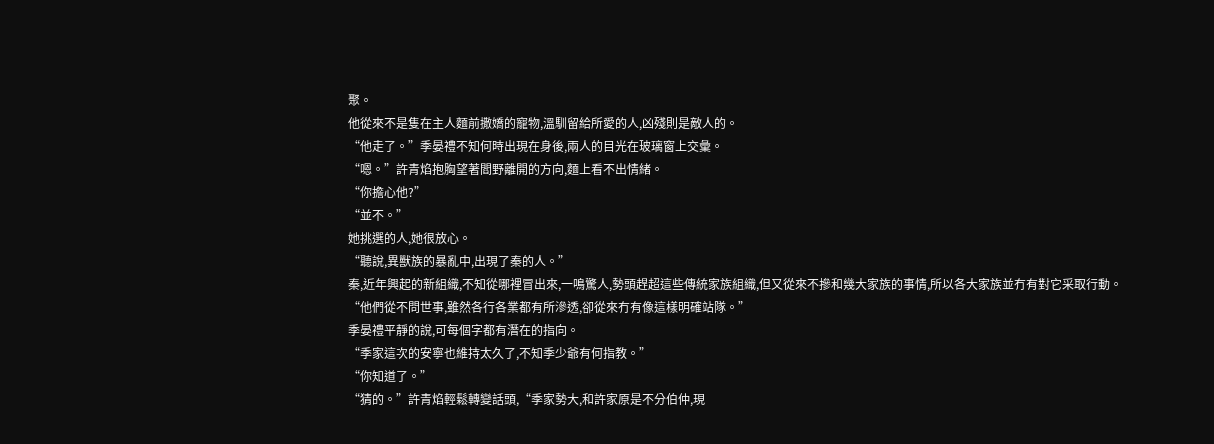聚。
他從來不是隻在主人麵前撒嬌的寵物,溫馴留給所愛的人,凶殘則是敵人的。
“他走了。”季晏禮不知何時出現在身後,兩人的目光在玻璃窗上交彙。
“嗯。”許青焰抱胸望著閻野離開的方向,麵上看不出情緒。
“你擔心他?”
“並不。”
她挑選的人,她很放心。
“聽說,異獸族的暴亂中,出現了秦的人。”
秦,近年興起的新組織,不知從哪裡冒出來,一鳴驚人,勢頭趕超這些傳統家族組織,但又從來不摻和幾大家族的事情,所以各大家族並冇有對它采取行動。
“他們從不問世事,雖然各行各業都有所滲透,卻從來冇有像這樣明確站隊。”
季晏禮平靜的說,可每個字都有潛在的指向。
“季家這次的安寧也維持太久了,不知季少爺有何指教。”
“你知道了。”
“猜的。”許青焰輕鬆轉變話頭,“季家勢大,和許家原是不分伯仲,現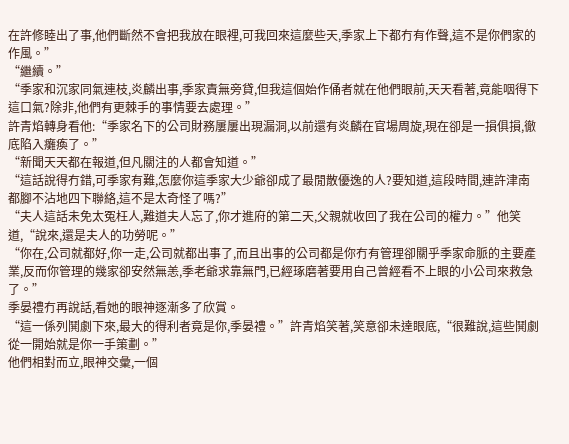在許修睦出了事,他們斷然不會把我放在眼裡,可我回來這麼些天,季家上下都冇有作聲,這不是你們家的作風。”
“繼續。”
“季家和沉家同氣連枝,炎麟出事,季家責無旁貸,但我這個始作俑者就在他們眼前,天天看著,竟能咽得下這口氣?除非,他們有更棘手的事情要去處理。”
許青焰轉身看他:“季家名下的公司財務屢屢出現漏洞,以前還有炎麟在官場周旋,現在卻是一損俱損,徹底陷入癱瘓了。”
“新聞天天都在報道,但凡關注的人都會知道。”
“這話說得冇錯,可季家有難,怎麼你這季家大少爺卻成了最閒散優逸的人?要知道,這段時間,連許津南都腳不沾地四下聯絡,這不是太奇怪了嗎?”
“夫人這話未免太冤枉人,難道夫人忘了,你才進府的第二天,父親就收回了我在公司的權力。”他笑道,“說來,還是夫人的功勞呢。”
“你在,公司就都好,你一走,公司就都出事了,而且出事的公司都是你冇有管理卻關乎季家命脈的主要產業,反而你管理的幾家卻安然無恙,季老爺求靠無門,已經琢磨著要用自己曾經看不上眼的小公司來救急了。”
季晏禮冇再說話,看她的眼神逐漸多了欣賞。
“這一係列鬨劇下來,最大的得利者竟是你,季晏禮。”許青焰笑著,笑意卻未達眼底,“很難說,這些鬨劇從一開始就是你一手策劃。”
他們相對而立,眼神交彙,一個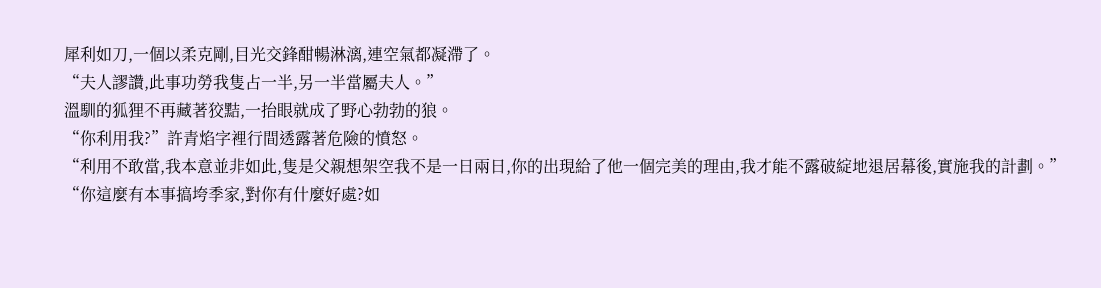犀利如刀,一個以柔克剛,目光交鋒酣暢淋漓,連空氣都凝滯了。
“夫人謬讚,此事功勞我隻占一半,另一半當屬夫人。”
溫馴的狐狸不再藏著狡黠,一抬眼就成了野心勃勃的狼。
“你利用我?”許青焰字裡行間透露著危險的憤怒。
“利用不敢當,我本意並非如此,隻是父親想架空我不是一日兩日,你的出現給了他一個完美的理由,我才能不露破綻地退居幕後,實施我的計劃。”
“你這麼有本事搞垮季家,對你有什麼好處?如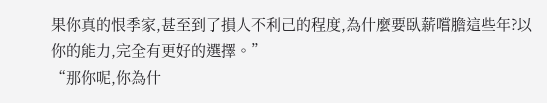果你真的恨季家,甚至到了損人不利己的程度,為什麼要臥薪嚐膽這些年?以你的能力,完全有更好的選擇。”
“那你呢,你為什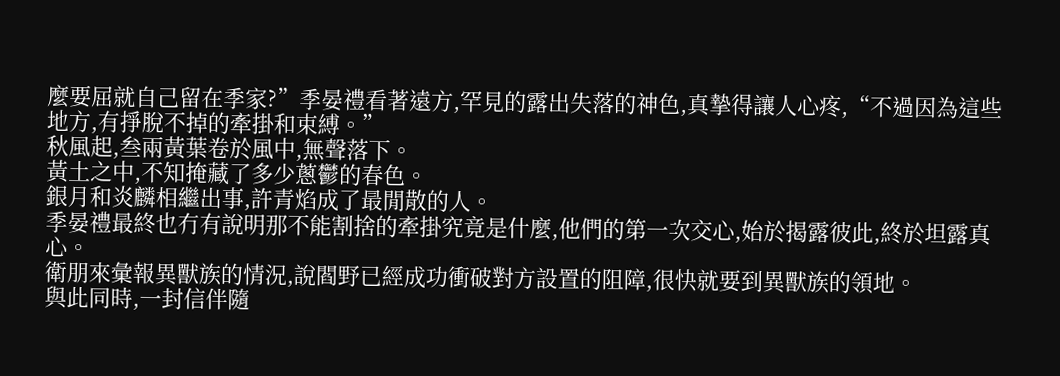麼要屈就自己留在季家?”季晏禮看著遠方,罕見的露出失落的神色,真摯得讓人心疼,“不過因為這些地方,有掙脫不掉的牽掛和束縛。”
秋風起,叁兩黃葉卷於風中,無聲落下。
黃土之中,不知掩藏了多少蔥鬱的春色。
銀月和炎麟相繼出事,許青焰成了最閒散的人。
季晏禮最終也冇有說明那不能割捨的牽掛究竟是什麼,他們的第一次交心,始於揭露彼此,終於坦露真心。
衛朋來彙報異獸族的情況,說閻野已經成功衝破對方設置的阻障,很快就要到異獸族的領地。
與此同時,一封信伴隨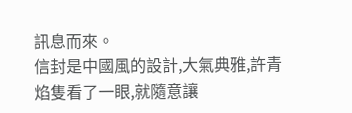訊息而來。
信封是中國風的設計,大氣典雅,許青焰隻看了一眼,就隨意讓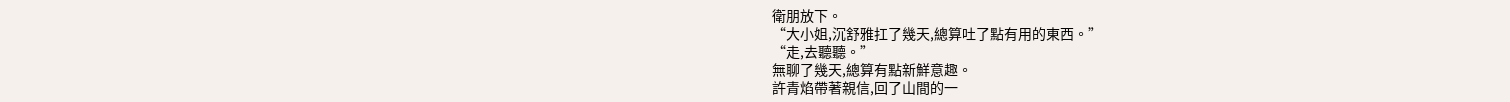衛朋放下。
“大小姐,沉舒雅扛了幾天,總算吐了點有用的東西。”
“走,去聽聽。”
無聊了幾天,總算有點新鮮意趣。
許青焰帶著親信,回了山間的一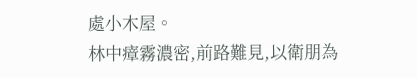處小木屋。
林中瘴霧濃密,前路難見,以衛朋為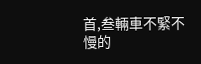首,叁輛車不緊不慢的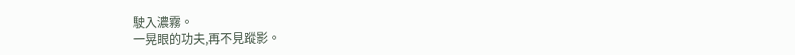駛入濃霧。
一晃眼的功夫,再不見蹤影。